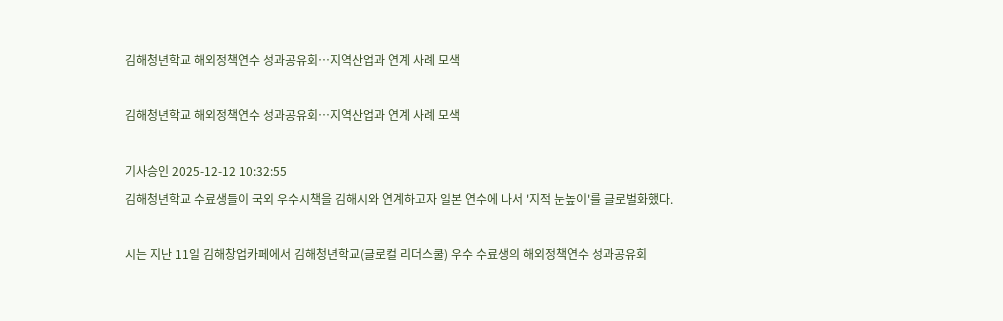김해청년학교 해외정책연수 성과공유회…지역산업과 연계 사례 모색

김해청년학교 해외정책연수 성과공유회…지역산업과 연계 사례 모색

기사승인 2025-12-12 10:32:55
김해청년학교 수료생들이 국외 우수시책을 김해시와 연계하고자 일본 연수에 나서 '지적 눈높이'를 글로벌화했다.

시는 지난 11일 김해창업카페에서 김해청년학교(글로컬 리더스쿨) 우수 수료생의 해외정책연수 성과공유회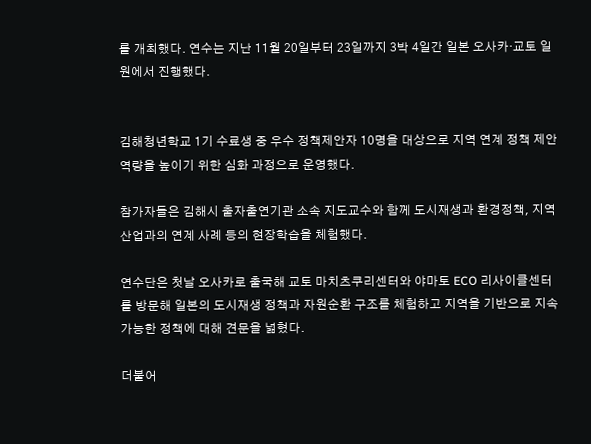를 개최했다. 연수는 지난 11월 20일부터 23일까지 3박 4일간 일본 오사카·교토 일원에서 진행했다.


김해청년학교 1기 수료생 중 우수 정책제안자 10명을 대상으로 지역 연계 정책 제안 역량을 높이기 위한 심화 과정으로 운영했다.

참가자들은 김해시 출자출연기관 소속 지도교수와 함께 도시재생과 환경정책, 지역산업과의 연계 사례 등의 현장학습을 체험했다.

연수단은 첫날 오사카로 출국해 교토 마치츠쿠리센터와 야마토 ECO 리사이클센터를 방문해 일본의 도시재생 정책과 자원순환 구조를 체험하고 지역을 기반으로 지속가능한 정책에 대해 견문을 넓혔다.

더불어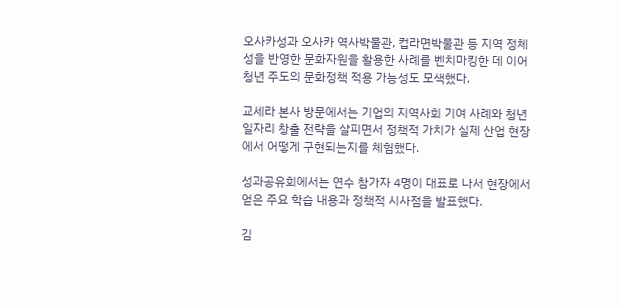오사카성과 오사카 역사박물관, 컵라면박물관 등 지역 정체성을 반영한 문화자원을 활용한 사례를 벤치마킹한 데 이어 청년 주도의 문화정책 적용 가능성도 모색했다.

교세라 본사 방문에서는 기업의 지역사회 기여 사례와 청년 일자리 창출 전략을 살피면서 정책적 가치가 실제 산업 현장에서 어떻게 구현되는지를 체험했다.

성과공유회에서는 연수 참가자 4명이 대표로 나서 현장에서 얻은 주요 학습 내용과 정책적 시사점을 발표했다.

김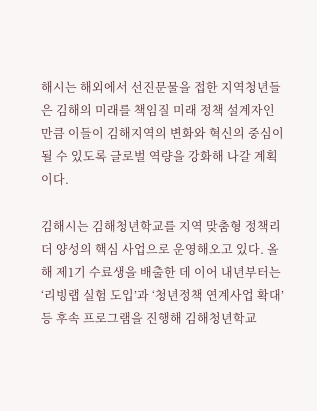해시는 해외에서 선진문물을 접한 지역청년들은 김해의 미래를 책임질 미래 정책 설계자인 만큼 이들이 김해지역의 변화와 혁신의 중심이 될 수 있도록 글로벌 역량을 강화해 나갈 계획이다.

김해시는 김해청년학교를 지역 맞춤형 정책리더 양성의 핵심 사업으로 운영해오고 있다. 올해 제1기 수료생을 배출한 데 이어 내년부터는 ‘리빙랩 실험 도입’과 ‘청년정책 연계사업 확대’ 등 후속 프로그램을 진행해 김해청년학교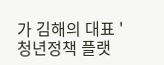가 김해의 대표 '청년정책 플랫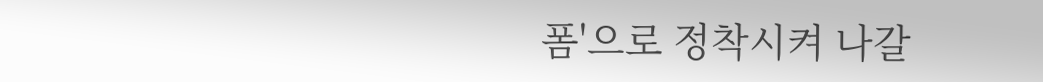폼'으로 정착시켜 나갈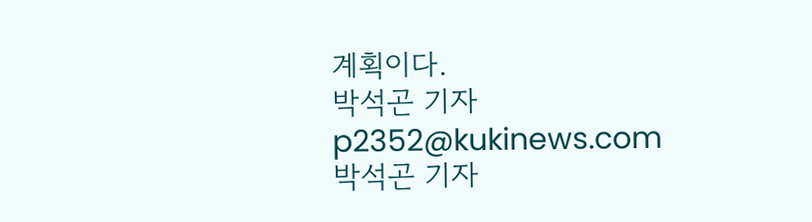계획이다.
박석곤 기자
p2352@kukinews.com
박석곤 기자